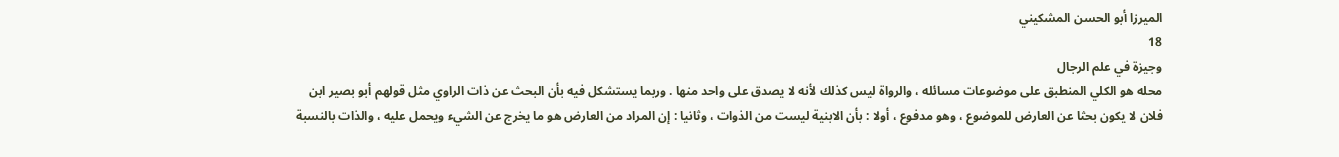الميرزا أبو الحسن المشكيني
18
وجيزة في علم الرجال
محله هو الكلي المنطبق على موضوعات مسائله ، والرواة ليس كذلك لأنه لا يصدق على واحد منها . وربما يستشكل فيه بأن البحث عن ذات الراوي مثل قولهم أبو بصير ابن فلان لا يكون بحثا عن العارض للموضوع ، وهو مدفوع ، أولا : بأن الابنية ليست من الذوات ، وثانيا : إن المراد من العارض هو ما يخرج عن الشيء ويحمل عليه ، والذات بالنسبة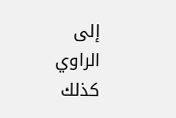إلى الراوي كذلك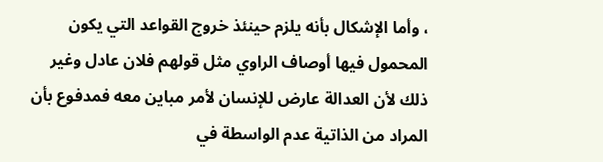، وأما الإشكال بأنه يلزم حينئذ خروج القواعد التي يكون المحمول فيها أوصاف الراوي مثل قولهم فلان عادل وغير ذلك لأن العدالة عارض للإنسان لأمر مباين معه فمدفوع بأن المراد من الذاتية عدم الواسطة في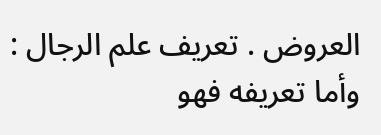العروض . تعريف علم الرجال : وأما تعريفه فهو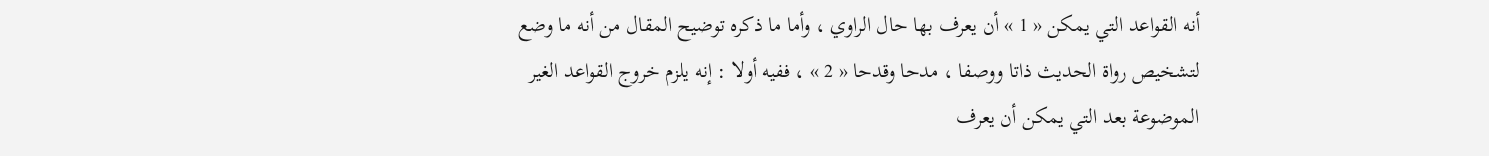أنه القواعد التي يمكن « 1 » أن يعرف بها حال الراوي ، وأما ما ذكره توضيح المقال من أنه ما وضع لتشخيص رواة الحديث ذاتا ووصفا ، مدحا وقدحا « 2 » ، ففيه أولا : إنه يلزم خروج القواعد الغير الموضوعة بعد التي يمكن أن يعرف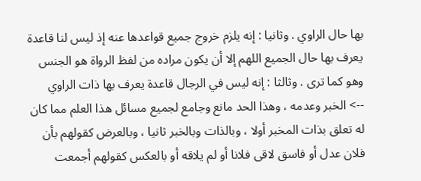بها حال الراوي . وثانيا : إنه يلزم خروج جميع قواعدها عنه إذ ليس لنا قاعدة يعرف بها حال الجميع اللهم إلا أن يكون مراده من لفظ الرواة هو الجنس وهو كما ترى . وثالثا : إنه ليس في الرجال قاعدة يعرف بها ذات الراوي
--> الخبر وعدمه ، وهذا الحد مانع وجامع لجميع مسائل هذا العلم مما كان له تعلق بذات المخبر أولا ، وبالذات وبالخبر ثانيا ، وبالعرض كقولهم بأن فلان عدل أو فاسق لاقى فلانا أو لم يلاقه أو بالعكس كقولهم أجمعت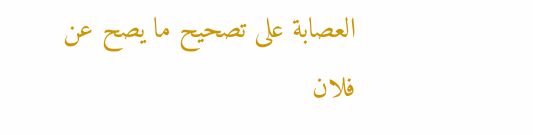العصابة على تصحيح ما يصح عن فلان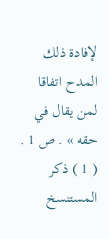لإفادة ذلك المدح اتفاقا لمن يقال في حقه » . ص 1 . ( 1 ) ذكر المستنسخ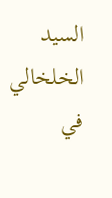السيد الخلخالي في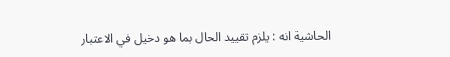الحاشية انه : يلزم تقييد الحال بما هو دخيل في الاعتبار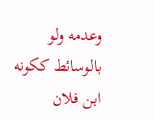وعدمه ولو بالوسائط ككونه ابن فلان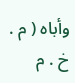وأباه ( م . خ . م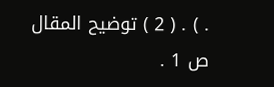. ) . ( 2 ) توضيح المقال ص 1 .